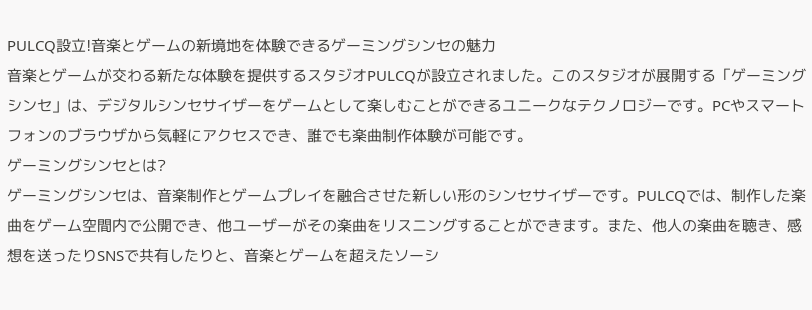PULCQ設立!音楽とゲームの新境地を体験できるゲーミングシンセの魅力
音楽とゲームが交わる新たな体験を提供するスタジオPULCQが設立されました。このスタジオが展開する「ゲーミングシンセ」は、デジタルシンセサイザーをゲームとして楽しむことができるユニークなテクノロジーです。PCやスマートフォンのブラウザから気軽にアクセスでき、誰でも楽曲制作体験が可能です。
ゲーミングシンセとは?
ゲーミングシンセは、音楽制作とゲームプレイを融合させた新しい形のシンセサイザーです。PULCQでは、制作した楽曲をゲーム空間内で公開でき、他ユーザーがその楽曲をリスニングすることができます。また、他人の楽曲を聴き、感想を送ったりSNSで共有したりと、音楽とゲームを超えたソーシ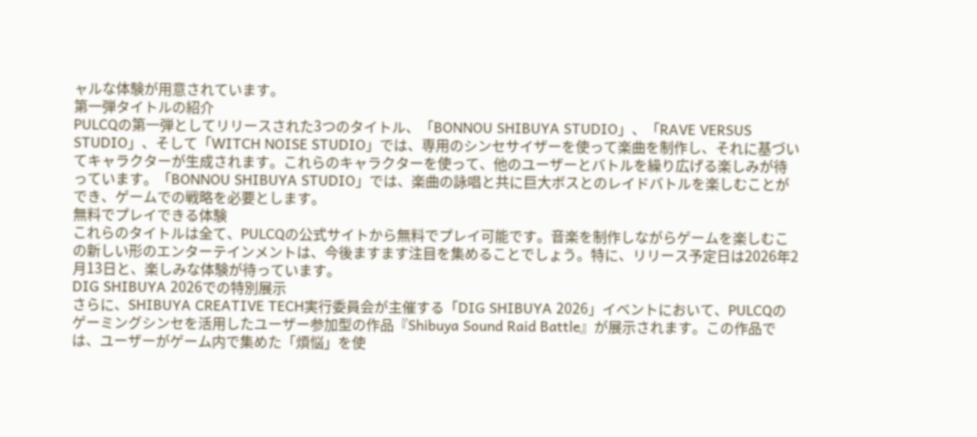ャルな体験が用意されています。
第一弾タイトルの紹介
PULCQの第一弾としてリリースされた3つのタイトル、「BONNOU SHIBUYA STUDIO」、「RAVE VERSUS STUDIO」、そして「WITCH NOISE STUDIO」では、専用のシンセサイザーを使って楽曲を制作し、それに基づいてキャラクターが生成されます。これらのキャラクターを使って、他のユーザーとバトルを繰り広げる楽しみが待っています。「BONNOU SHIBUYA STUDIO」では、楽曲の詠唱と共に巨大ボスとのレイドバトルを楽しむことができ、ゲームでの戦略を必要とします。
無料でプレイできる体験
これらのタイトルは全て、PULCQの公式サイトから無料でプレイ可能です。音楽を制作しながらゲームを楽しむこの新しい形のエンターテインメントは、今後ますます注目を集めることでしょう。特に、リリース予定日は2026年2月13日と、楽しみな体験が待っています。
DIG SHIBUYA 2026での特別展示
さらに、SHIBUYA CREATIVE TECH実行委員会が主催する「DIG SHIBUYA 2026」イベントにおいて、PULCQのゲーミングシンセを活用したユーザー参加型の作品『Shibuya Sound Raid Battle』が展示されます。この作品では、ユーザーがゲーム内で集めた「煩悩」を使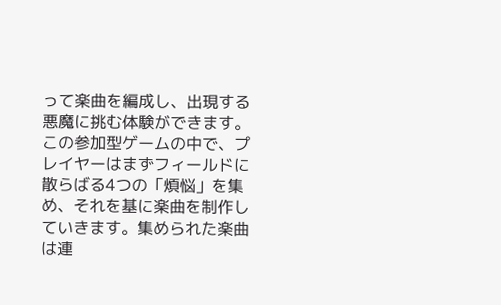って楽曲を編成し、出現する悪魔に挑む体験ができます。
この参加型ゲームの中で、プレイヤーはまずフィールドに散らばる4つの「煩悩」を集め、それを基に楽曲を制作していきます。集められた楽曲は連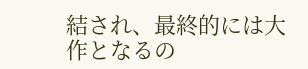結され、最終的には大作となるの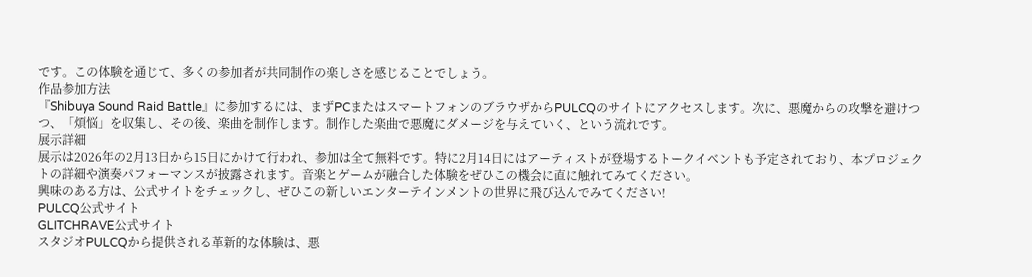です。この体験を通じて、多くの参加者が共同制作の楽しさを感じることでしょう。
作品参加方法
『Shibuya Sound Raid Battle』に参加するには、まずPCまたはスマートフォンのブラウザからPULCQのサイトにアクセスします。次に、悪魔からの攻撃を避けつつ、「煩悩」を収集し、その後、楽曲を制作します。制作した楽曲で悪魔にダメージを与えていく、という流れです。
展示詳細
展示は2026年の2月13日から15日にかけて行われ、参加は全て無料です。特に2月14日にはアーティストが登場するトークイベントも予定されており、本プロジェクトの詳細や演奏パフォーマンスが披露されます。音楽とゲームが融合した体験をぜひこの機会に直に触れてみてください。
興味のある方は、公式サイトをチェックし、ぜひこの新しいエンターテインメントの世界に飛び込んでみてください!
PULCQ公式サイト
GLITCHRAVE公式サイト
スタジオPULCQから提供される革新的な体験は、悪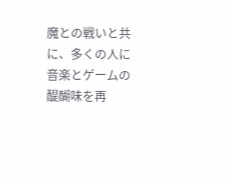魔との戦いと共に、多くの人に音楽とゲームの醍醐味を再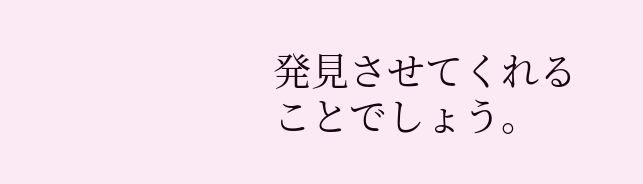発見させてくれることでしょう。